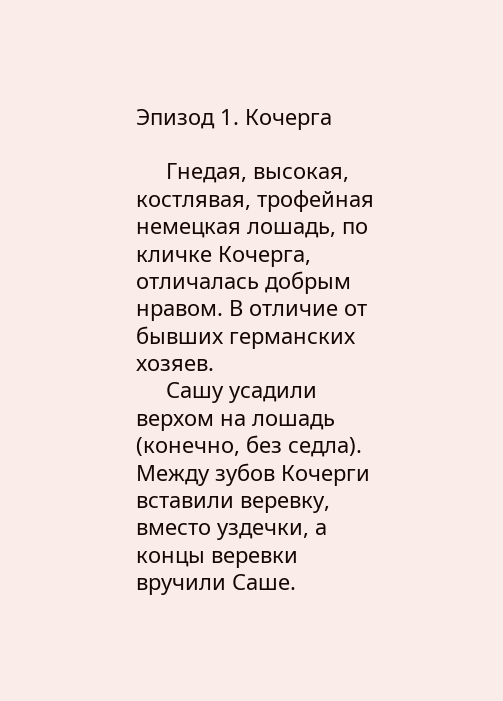Эпизод 1. Кочерга

     Гнедая, высокая, костлявая, трофейная немецкая лошадь, по кличке Кочерга, отличалась добрым нравом. В отличие от бывших германских хозяев.
     Сашу усадили верхом на лошадь (конечно, без седла). Между зубов Кочерги вставили веревку, вместо уздечки, а концы веревки вручили Саше.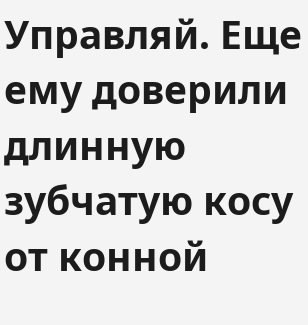Управляй. Еще ему доверили длинную зубчатую косу от конной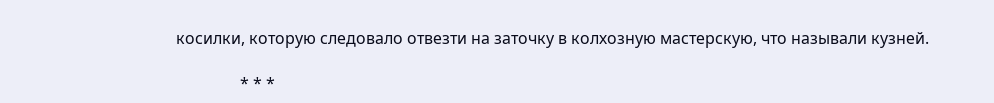косилки, которую следовало отвезти на заточку в колхозную мастерскую, что называли кузней.

                * * *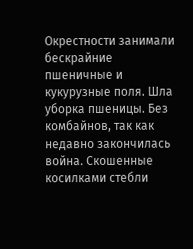Окрестности занимали бескрайние пшеничные и кукурузные поля. Шла уборка пшеницы. Без комбайнов, так как недавно закончилась война. Скошенные косилками стебли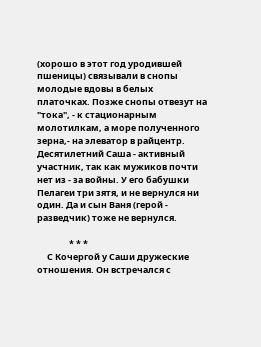(хорошо в этот год уродившей пшеницы) связывали в снопы молодые вдовы в белых платочках. Позже снопы отвезут на "тока", - к стационарным молотилкам, а море полученного зерна,- на элеватор в райцентр. Десятилетний Саша - активный участник, так как мужиков почти нет из - за войны. У его бабушки Пелагеи три зятя, и не вернулся ни один. Да и сын Ваня (герой - разведчик) тоже не вернулся.

                * * *
     С Кочергой у Саши дружеские отношения. Он встречался с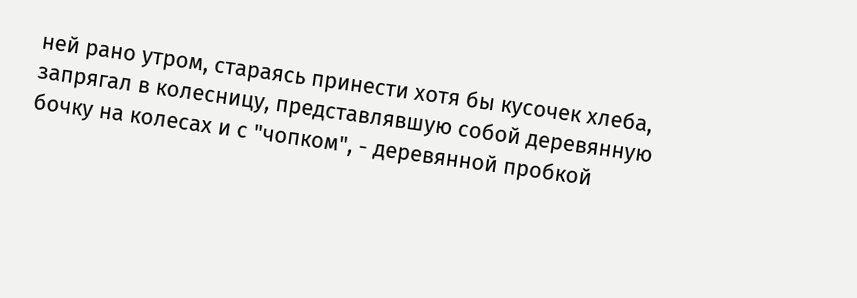ней рано утром, стараясь принести хотя бы кусочек хлеба, запрягал в колесницу, представлявшую собой деревянную бочку на колесах и с "чопком", - деревянной пробкой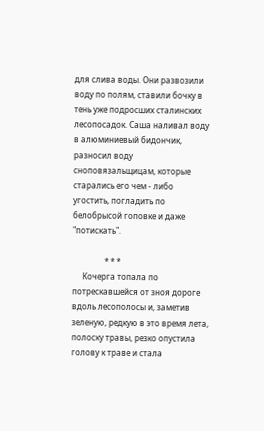для слива воды. Они развозили воду по полям, ставили бочку в тень уже подросших сталинских лесопосадок. Саша наливал воду в алюминиевый бидончик, разносил воду сноповязальщицам, которые старались его чем - либо угостить, погладить по белобрысой гоповке и даже "потискать".

                * * *
     Кочерга топала по потрескавшейся от зноя дороге вдоль лесополосы и, заметив зеленую, редкую в это время лета, полоску травы, резко опустила голову к траве и стала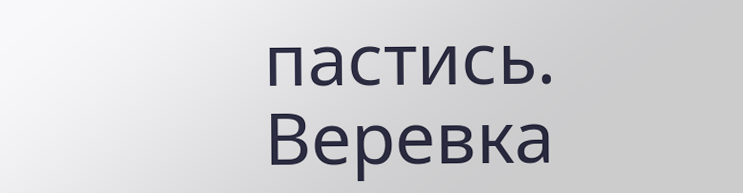пастись. Веревка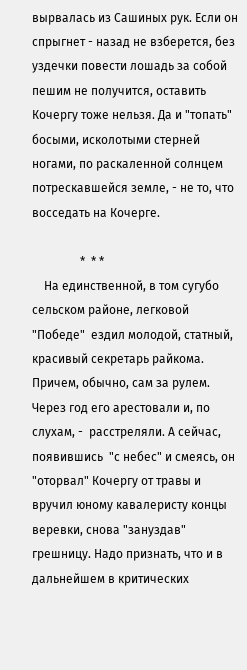вырвалась из Сашиных рук. Если он спрыгнет - назад не взберется, без уздечки повести лошадь за собой пешим не получится, оставить Кочергу тоже нельзя. Да и "топать" босыми, исколотыми стерней ногами, по раскаленной солнцем потрескавшейся земле, - не то, что восседать на Кочерге.

                *  * *
    На единственной, в том сугубо сельском районе, легковой "Победе"  ездил молодой, статный, красивый секретарь райкома.
Причем, обычно, сам за рулем. Через год его арестовали и, по слухам, -  расстреляли. А сейчас, появившись  "с небес" и смеясь, он "оторвал" Кочергу от травы и вручил юному кавалеристу концы веревки, снова "зануздав" грешницу. Надо признать, что и в дальнейшем в критических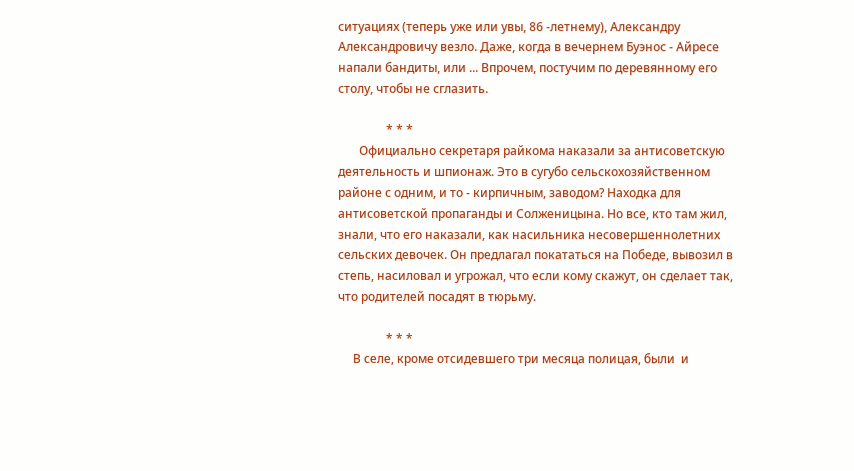ситуациях (теперь уже или увы, 86 -летнему), Александру Александровичу везло. Даже, когда в вечернем Буэнос - Айресе напали бандиты, или ... Впрочем, постучим по деревянному его столу, чтобы не сглазить.

                * * *
       Официально секретаря райкома наказали за антисоветскую деятельность и шпионаж. Это в сугубо сельскохозяйственном районе с одним, и то - кирпичным, заводом? Находка для антисоветской пропаганды и Солженицына. Но все, кто там жил, знали, что его наказали, как насильника несовершеннолетних сельских девочек. Он предлагал покататься на Победе, вывозил в степь, насиловал и угрожал, что если кому скажут, он сделает так, что родителей посадят в тюрьму.

                * * *
     В селе, кроме отсидевшего три месяца полицая, были  и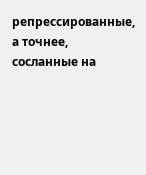репрессированные, а точнее, сосланные на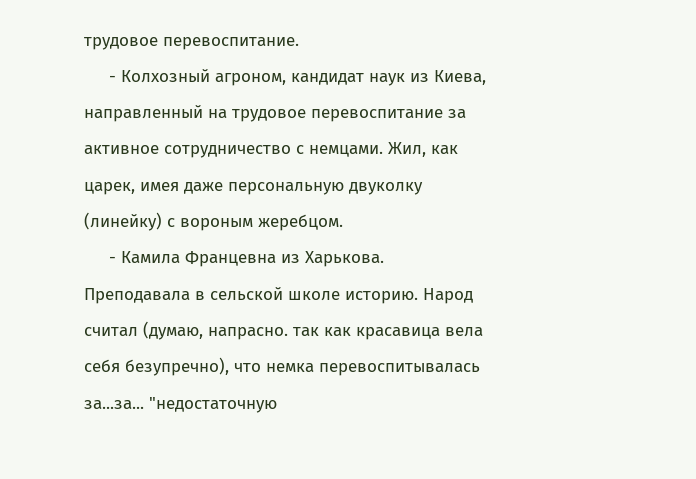трудовое перевоспитание.
     - Колхозный агроном, кандидат наук из Киева, направленный на трудовое перевоспитание за активное сотрудничество с немцами. Жил, как царек, имея даже персональную двуколку (линейку) с вороным жеребцом.
     - Камила Францевна из Харькова. Преподавала в сельской школе историю. Народ считал (думаю, напрасно. так как красавица вела себя безупречно), что немка перевоспитывалась за...за... "недостаточную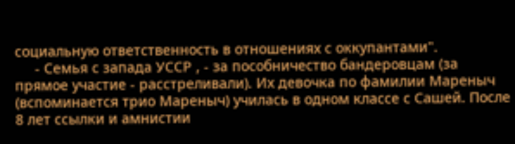социальную ответственность в отношениях с оккупантами".
     - Семья с запада УССР , - за пособничество бандеровцам (за прямое участие - расстреливали). Их девочка по фамилии Мареныч (вспоминается трио Мареныч) училась в одном классе с Сашей. После 8 лет ссылки и амнистии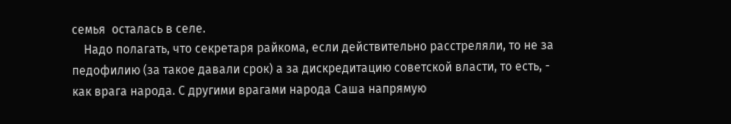семья  осталась в селе.
    Надо полагать, что секретаря райкома, если действительно расстреляли, то не за педофилию (за такое давали срок) а за дискредитацию советской власти, то есть, - как врага народа. С другими врагами народа Саша напрямую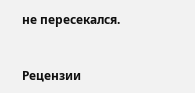не пересекался.


Рецензии